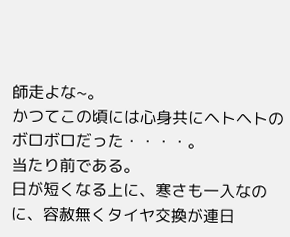師走よな~。
かつてこの頃には心身共にヘトヘトのボロボロだった・・・・。
当たり前である。
日が短くなる上に、寒さも一入なのに、容赦無くタイヤ交換が連日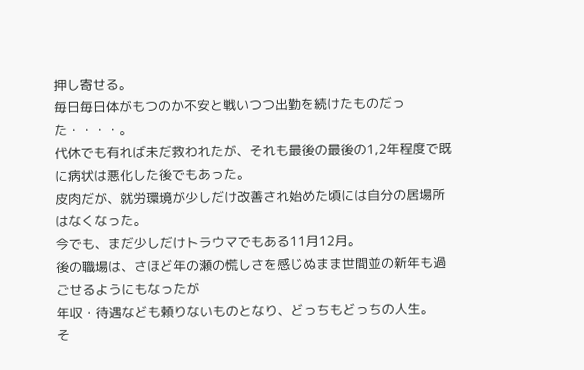押し寄せる。
毎日毎日体がもつのか不安と戦いつつ出勤を続けたものだった・・・・。
代休でも有れば未だ救われたが、それも最後の最後の1,2年程度で既に病状は悪化した後でもあった。
皮肉だが、就労環境が少しだけ改善され始めた頃には自分の居場所はなくなった。
今でも、まだ少しだけトラウマでもある11月12月。
後の職場は、さほど年の瀬の慌しさを感じぬまま世間並の新年も過ごせるようにもなったが
年収・待遇なども頼りないものとなり、どっちもどっちの人生。
そ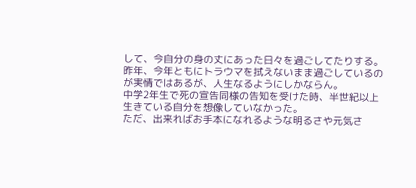して、今自分の身の丈にあった日々を過ごしてたりする。
昨年、今年ともにトラウマを拭えないまま過ごしているのが実情ではあるが、人生なるようにしかならん。
中学2年生で死の宣告同様の告知を受けた時、半世紀以上生きている自分を想像していなかった。
ただ、出来ればお手本になれるような明るさや元気さ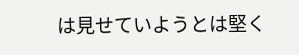は見せていようとは堅く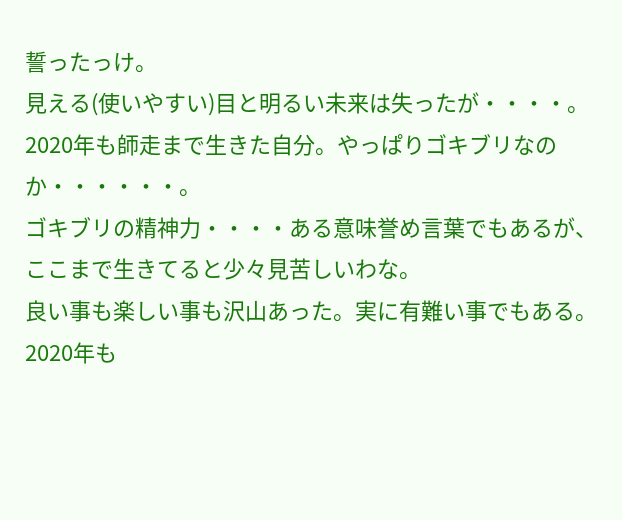誓ったっけ。
見える(使いやすい)目と明るい未来は失ったが・・・・。
2020年も師走まで生きた自分。やっぱりゴキブリなのか・・・・・・。
ゴキブリの精神力・・・・ある意味誉め言葉でもあるが、ここまで生きてると少々見苦しいわな。
良い事も楽しい事も沢山あった。実に有難い事でもある。
2020年も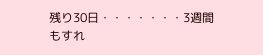残り30日・・・・・・・3週間もすれ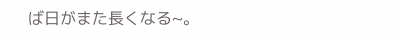ば日がまた長くなる~。